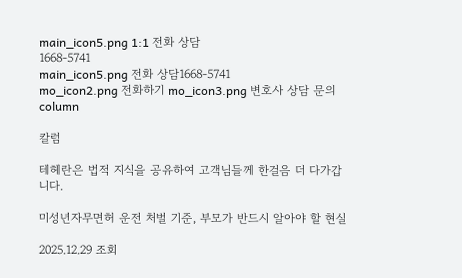main_icon5.png 1:1 전화 상담
1668-5741
main_icon5.png 전화 상담1668-5741
mo_icon2.png 전화하기 mo_icon3.png 변호사 상담 문의
column

칼럼

테헤란은 법적 지식을 공유하여 고객님들께 한걸음 더 다가갑니다.

미성년자무면허 운전 처벌 기준, 부모가 반드시 알아야 할 현실

2025.12.29 조회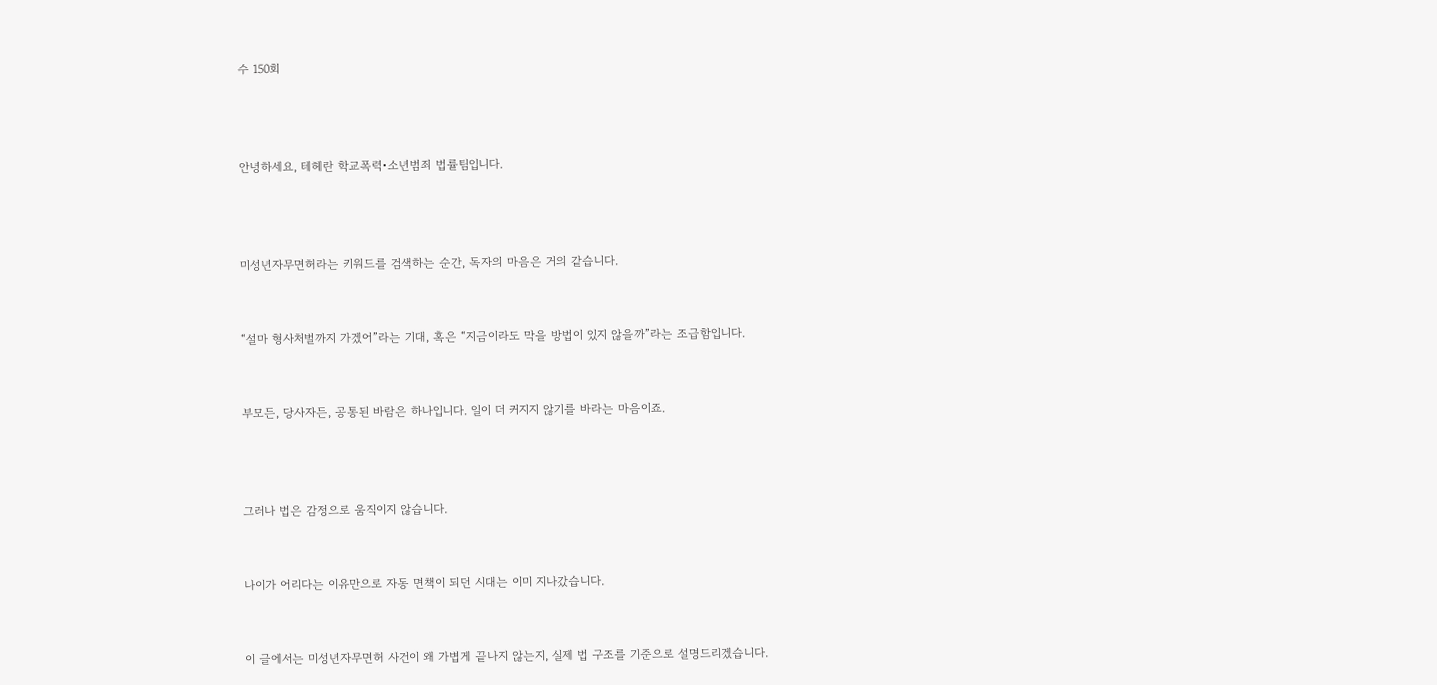수 150회



안녕하세요, 테헤란 학교폭력•소년범죄 법률팀입니다.



미성년자무면허라는 키워드를 검색하는 순간, 독자의 마음은 거의 같습니다.


“설마 형사처벌까지 가겠어”라는 기대, 혹은 “지금이라도 막을 방법이 있지 않을까”라는 조급함입니다.


부모든, 당사자든, 공통된 바람은 하나입니다. 일이 더 커지지 않기를 바라는 마음이죠.



그러나 법은 감정으로 움직이지 않습니다.


나이가 어리다는 이유만으로 자동 면책이 되던 시대는 이미 지나갔습니다.


이 글에서는 미성년자무면허 사건이 왜 가볍게 끝나지 않는지, 실제 법 구조를 기준으로 설명드리겠습니다.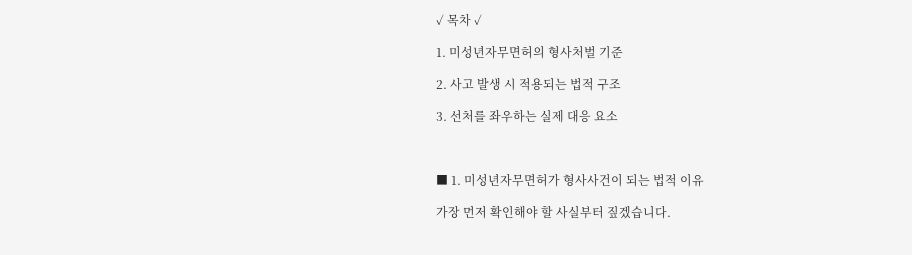✓ 목차 ✓

1. 미성년자무면허의 형사처벌 기준

2. 사고 발생 시 적용되는 법적 구조

3. 선처를 좌우하는 실제 대응 요소



■ 1. 미성년자무면허가 형사사건이 되는 법적 이유

가장 먼저 확인해야 할 사실부터 짚겠습니다.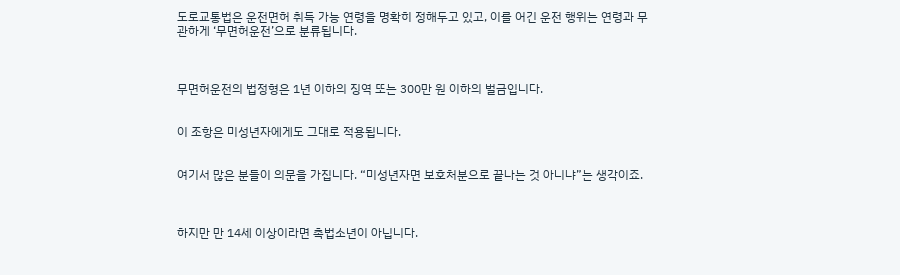도로교통법은 운전면허 취득 가능 연령을 명확히 정해두고 있고, 이를 어긴 운전 행위는 연령과 무관하게 ‘무면허운전’으로 분류됩니다.



무면허운전의 법정형은 1년 이하의 징역 또는 300만 원 이하의 벌금입니다.


이 조항은 미성년자에게도 그대로 적용됩니다.


여기서 많은 분들이 의문을 가집니다. “미성년자면 보호처분으로 끝나는 것 아니냐”는 생각이죠.



하지만 만 14세 이상이라면 촉법소년이 아닙니다.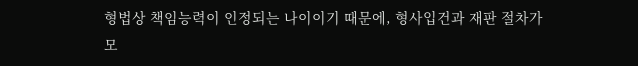형법상 책임능력이 인정되는 나이이기 때문에, 형사입건과 재판 절차가 모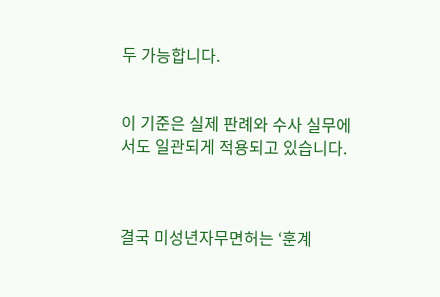두 가능합니다.


이 기준은 실제 판례와 수사 실무에서도 일관되게 적용되고 있습니다.



결국 미성년자무면허는 ‘훈계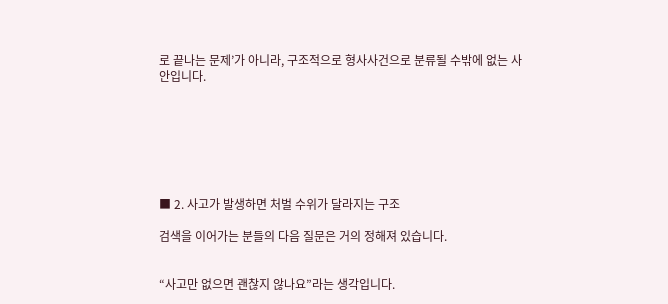로 끝나는 문제’가 아니라, 구조적으로 형사사건으로 분류될 수밖에 없는 사안입니다.







■ 2. 사고가 발생하면 처벌 수위가 달라지는 구조

검색을 이어가는 분들의 다음 질문은 거의 정해져 있습니다.


“사고만 없으면 괜찮지 않나요”라는 생각입니다.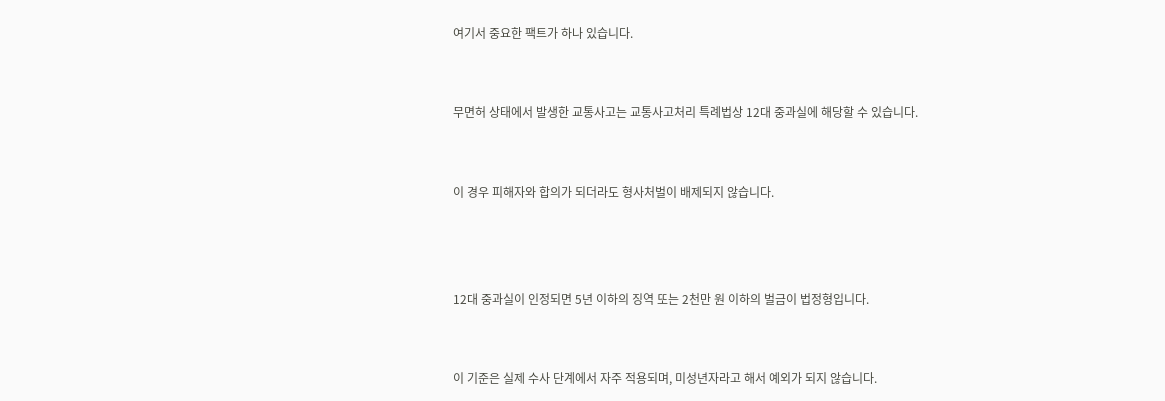여기서 중요한 팩트가 하나 있습니다.


무면허 상태에서 발생한 교통사고는 교통사고처리 특례법상 12대 중과실에 해당할 수 있습니다.


이 경우 피해자와 합의가 되더라도 형사처벌이 배제되지 않습니다.



12대 중과실이 인정되면 5년 이하의 징역 또는 2천만 원 이하의 벌금이 법정형입니다.


이 기준은 실제 수사 단계에서 자주 적용되며, 미성년자라고 해서 예외가 되지 않습니다.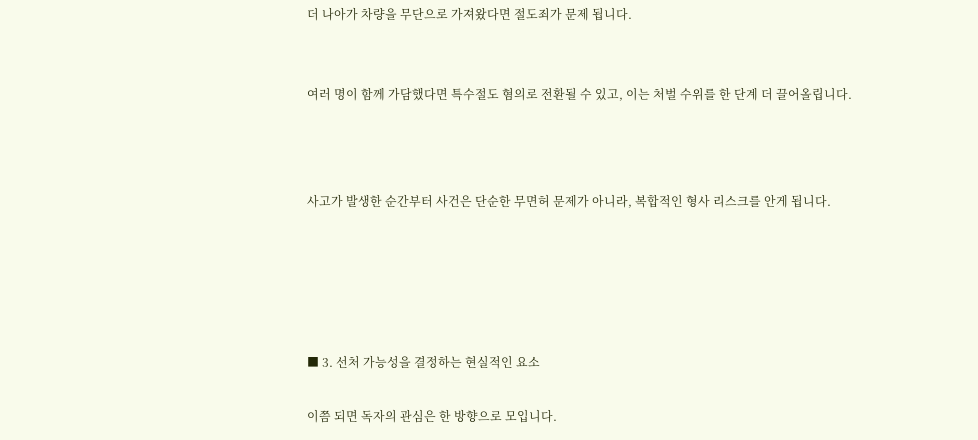더 나아가 차량을 무단으로 가져왔다면 절도죄가 문제 됩니다.


여러 명이 함께 가담했다면 특수절도 혐의로 전환될 수 있고, 이는 처벌 수위를 한 단계 더 끌어올립니다.



사고가 발생한 순간부터 사건은 단순한 무면허 문제가 아니라, 복합적인 형사 리스크를 안게 됩니다.





■ 3. 선처 가능성을 결정하는 현실적인 요소

이쯤 되면 독자의 관심은 한 방향으로 모입니다.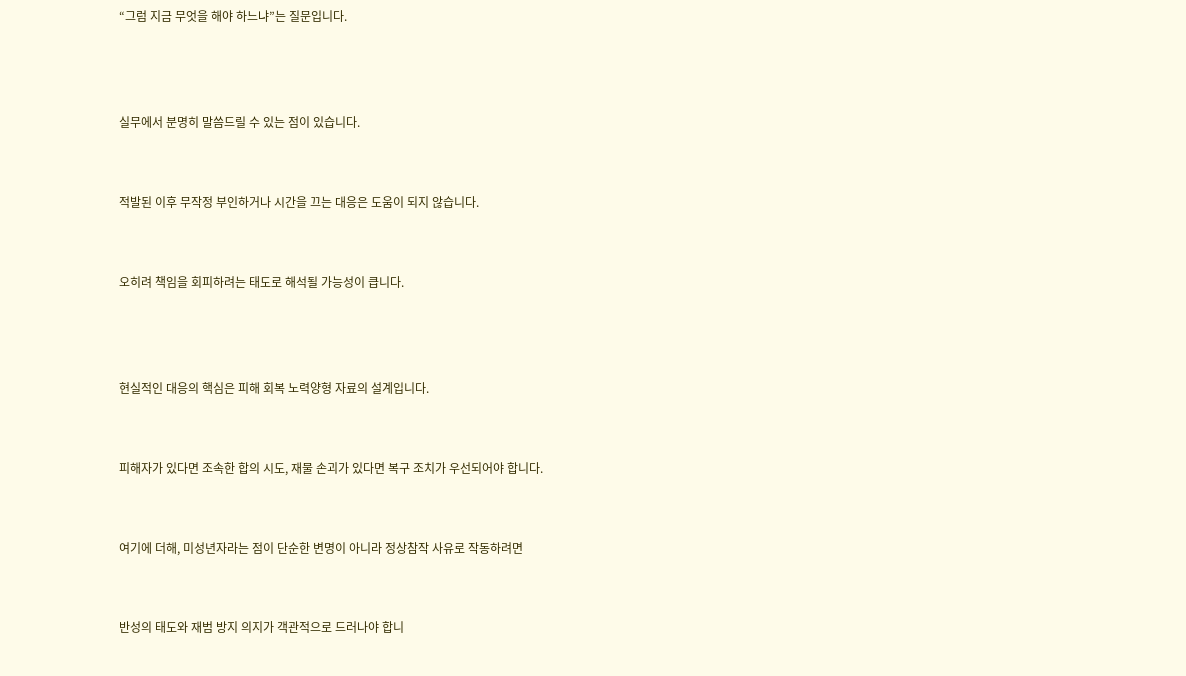“그럼 지금 무엇을 해야 하느냐”는 질문입니다.



실무에서 분명히 말씀드릴 수 있는 점이 있습니다.


적발된 이후 무작정 부인하거나 시간을 끄는 대응은 도움이 되지 않습니다.


오히려 책임을 회피하려는 태도로 해석될 가능성이 큽니다.



현실적인 대응의 핵심은 피해 회복 노력양형 자료의 설계입니다.


피해자가 있다면 조속한 합의 시도, 재물 손괴가 있다면 복구 조치가 우선되어야 합니다.


여기에 더해, 미성년자라는 점이 단순한 변명이 아니라 정상참작 사유로 작동하려면


반성의 태도와 재범 방지 의지가 객관적으로 드러나야 합니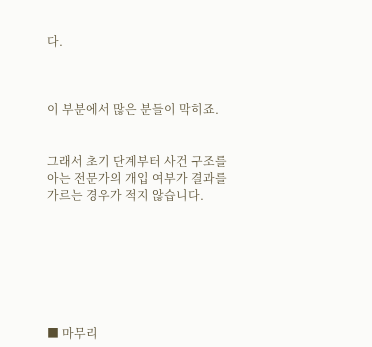다.



이 부분에서 많은 분들이 막히죠.


그래서 초기 단계부터 사건 구조를 아는 전문가의 개입 여부가 결과를 가르는 경우가 적지 않습니다.







■ 마무리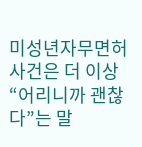미성년자무면허 사건은 더 이상 “어리니까 괜찮다”는 말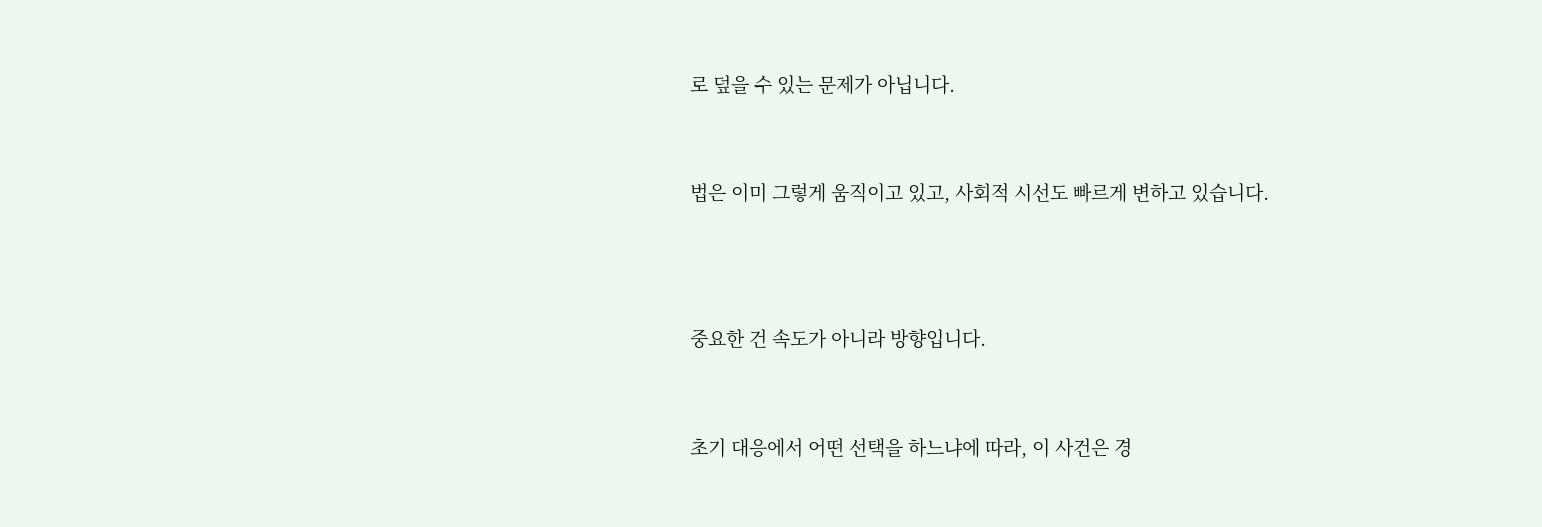로 덮을 수 있는 문제가 아닙니다.


법은 이미 그렇게 움직이고 있고, 사회적 시선도 빠르게 변하고 있습니다.



중요한 건 속도가 아니라 방향입니다.


초기 대응에서 어떤 선택을 하느냐에 따라, 이 사건은 경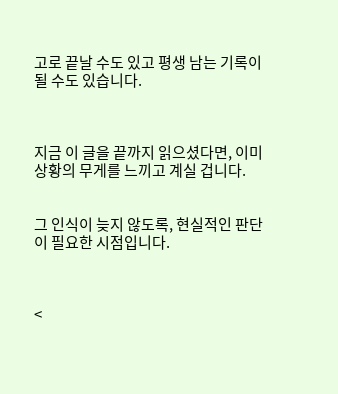고로 끝날 수도 있고 평생 남는 기록이 될 수도 있습니다.



지금 이 글을 끝까지 읽으셨다면, 이미 상황의 무게를 느끼고 계실 겁니다.


그 인식이 늦지 않도록, 현실적인 판단이 필요한 시점입니다.



<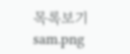목록보기
sam.png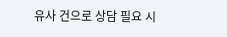유사 건으로 상담 필요 시